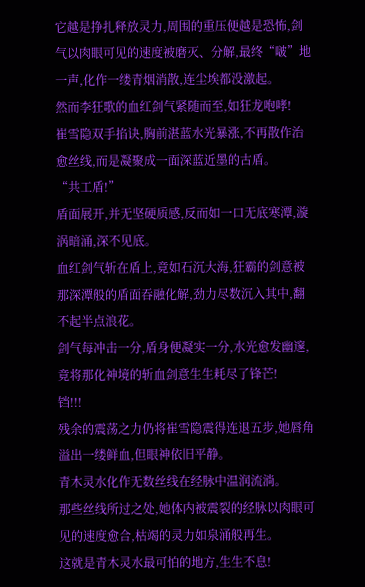它越是挣扎释放灵力,周围的重压便越是恐怖,剑气以肉眼可见的速度被磨灭、分解,最终“啵”地一声,化作一缕青烟消散,连尘埃都没激起。
然而李狂歌的血红剑气紧随而至,如狂龙咆哮!
崔雪隐双手掐诀,胸前湛蓝水光暴涨,不再散作治愈丝线,而是凝聚成一面深蓝近墨的古盾。
“共工盾!”
盾面展开,并无坚硬质感,反而如一口无底寒潭,漩涡暗涌,深不见底。
血红剑气斩在盾上,竟如石沉大海,狂霸的剑意被那深潭般的盾面吞融化解,劲力尽数沉入其中,翻不起半点浪花。
剑气每冲击一分,盾身便凝实一分,水光愈发幽邃,竟将那化神境的斩血剑意生生耗尽了锋芒!
铛!!!
残余的震荡之力仍将崔雪隐震得连退五步,她唇角溢出一缕鲜血,但眼神依旧平静。
青木灵水化作无数丝线在经脉中温润流淌。
那些丝线所过之处,她体内被震裂的经脉以肉眼可见的速度愈合,枯竭的灵力如泉涌般再生。
这就是青木灵水最可怕的地方,生生不息!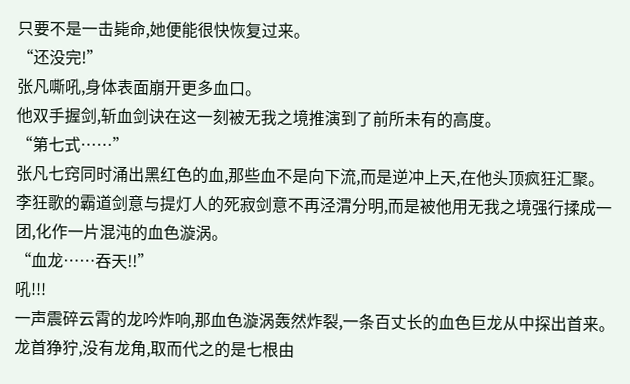只要不是一击毙命,她便能很快恢复过来。
“还没完!”
张凡嘶吼,身体表面崩开更多血口。
他双手握剑,斩血剑诀在这一刻被无我之境推演到了前所未有的高度。
“第七式……”
张凡七窍同时涌出黑红色的血,那些血不是向下流,而是逆冲上天,在他头顶疯狂汇聚。
李狂歌的霸道剑意与提灯人的死寂剑意不再泾渭分明,而是被他用无我之境强行揉成一团,化作一片混沌的血色漩涡。
“血龙……吞天!!”
吼!!!
一声震碎云霄的龙吟炸响,那血色漩涡轰然炸裂,一条百丈长的血色巨龙从中探出首来。
龙首狰狞,没有龙角,取而代之的是七根由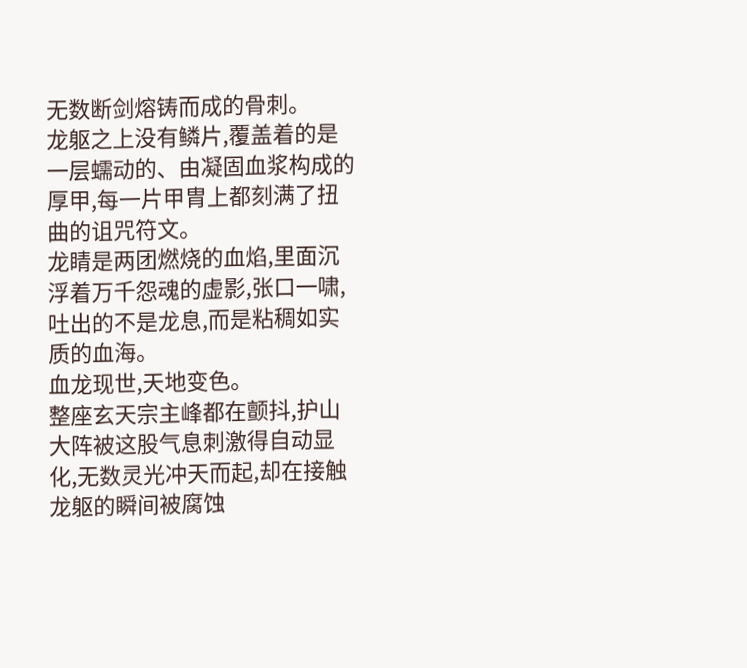无数断剑熔铸而成的骨刺。
龙躯之上没有鳞片,覆盖着的是一层蠕动的、由凝固血浆构成的厚甲,每一片甲胄上都刻满了扭曲的诅咒符文。
龙睛是两团燃烧的血焰,里面沉浮着万千怨魂的虚影,张口一啸,吐出的不是龙息,而是粘稠如实质的血海。
血龙现世,天地变色。
整座玄天宗主峰都在颤抖,护山大阵被这股气息刺激得自动显化,无数灵光冲天而起,却在接触龙躯的瞬间被腐蚀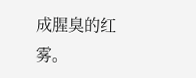成腥臭的红雾。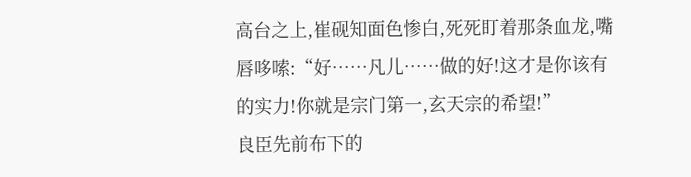高台之上,崔砚知面色惨白,死死盯着那条血龙,嘴唇哆嗦:“好……凡儿……做的好!这才是你该有的实力!你就是宗门第一,玄天宗的希望!”
良臣先前布下的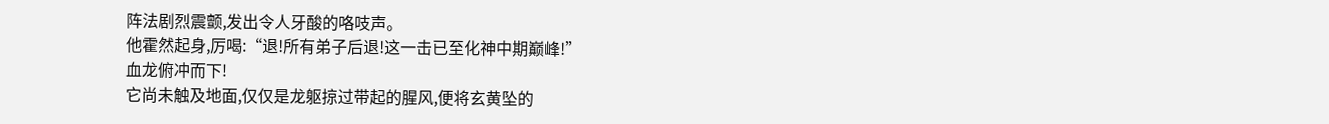阵法剧烈震颤,发出令人牙酸的咯吱声。
他霍然起身,厉喝:“退!所有弟子后退!这一击已至化神中期巅峰!”
血龙俯冲而下!
它尚未触及地面,仅仅是龙躯掠过带起的腥风,便将玄黄坠的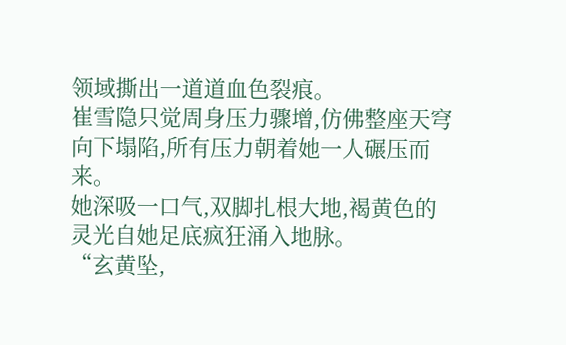领域撕出一道道血色裂痕。
崔雪隐只觉周身压力骤增,仿佛整座天穹向下塌陷,所有压力朝着她一人碾压而来。
她深吸一口气,双脚扎根大地,褐黄色的灵光自她足底疯狂涌入地脉。
“玄黄坠,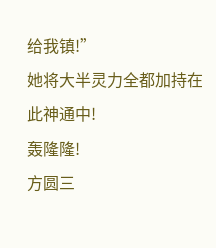给我镇!”
她将大半灵力全都加持在此神通中!
轰隆隆!
方圆三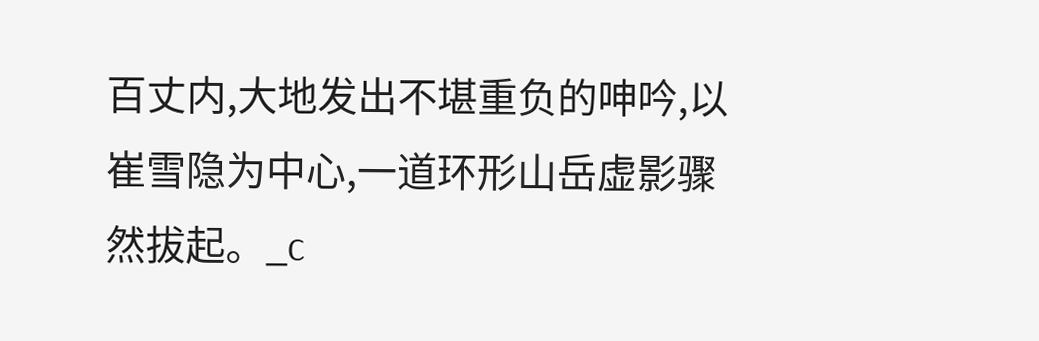百丈内,大地发出不堪重负的呻吟,以崔雪隐为中心,一道环形山岳虚影骤然拔起。_c